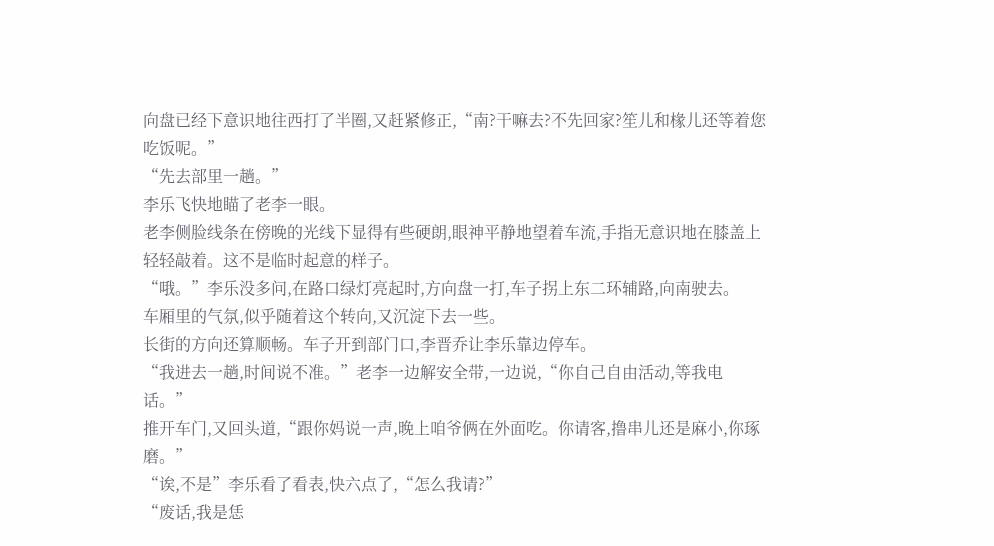向盘已经下意识地往西打了半圈,又赶紧修正,“南?干嘛去?不先回家?笙儿和椽儿还等着您吃饭呢。”
“先去部里一趟。”
李乐飞快地瞄了老李一眼。
老李侧脸线条在傍晚的光线下显得有些硬朗,眼神平静地望着车流,手指无意识地在膝盖上轻轻敲着。这不是临时起意的样子。
“哦。”李乐没多问,在路口绿灯亮起时,方向盘一打,车子拐上东二环辅路,向南驶去。
车厢里的气氛,似乎随着这个转向,又沉淀下去一些。
长街的方向还算顺畅。车子开到部门口,李晋乔让李乐靠边停车。
“我进去一趟,时间说不准。”老李一边解安全带,一边说,“你自己自由活动,等我电话。”
推开车门,又回头道,“跟你妈说一声,晚上咱爷俩在外面吃。你请客,撸串儿还是麻小,你琢磨。”
“诶,不是”李乐看了看表,快六点了,“怎么我请?”
“废话,我是恁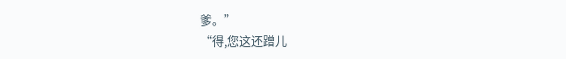爹。”
“得,您这还蹭儿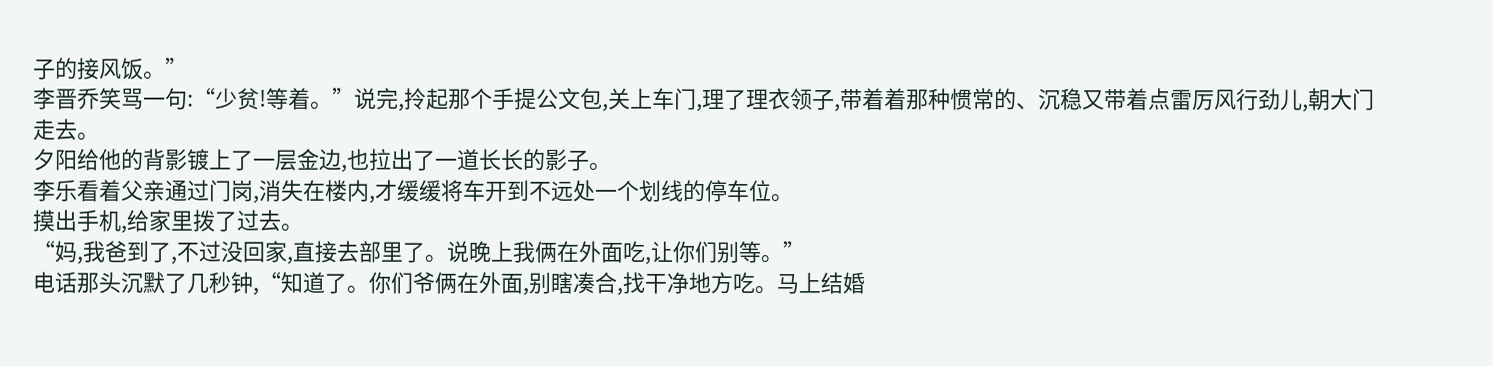子的接风饭。”
李晋乔笑骂一句:“少贫!等着。”说完,拎起那个手提公文包,关上车门,理了理衣领子,带着着那种惯常的、沉稳又带着点雷厉风行劲儿,朝大门走去。
夕阳给他的背影镀上了一层金边,也拉出了一道长长的影子。
李乐看着父亲通过门岗,消失在楼内,才缓缓将车开到不远处一个划线的停车位。
摸出手机,给家里拨了过去。
“妈,我爸到了,不过没回家,直接去部里了。说晚上我俩在外面吃,让你们别等。”
电话那头沉默了几秒钟,“知道了。你们爷俩在外面,别瞎凑合,找干净地方吃。马上结婚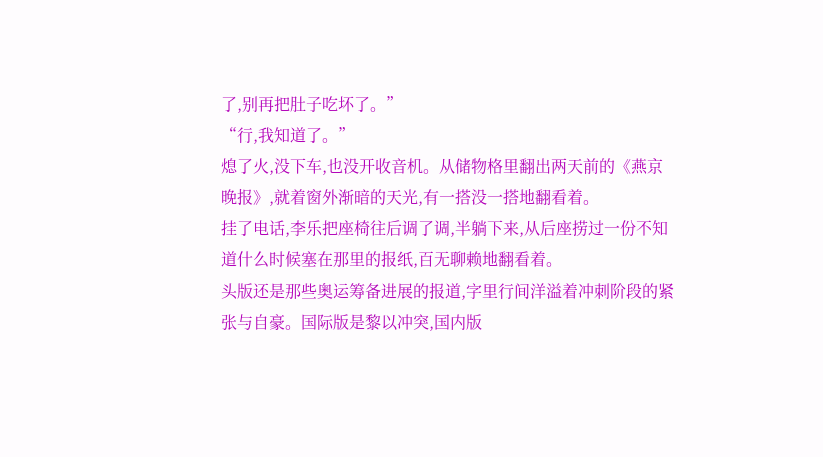了,别再把肚子吃坏了。”
“行,我知道了。”
熄了火,没下车,也没开收音机。从储物格里翻出两天前的《燕京晚报》,就着窗外渐暗的天光,有一搭没一搭地翻看着。
挂了电话,李乐把座椅往后调了调,半躺下来,从后座捞过一份不知道什么时候塞在那里的报纸,百无聊赖地翻看着。
头版还是那些奥运筹备进展的报道,字里行间洋溢着冲刺阶段的紧张与自豪。国际版是黎以冲突,国内版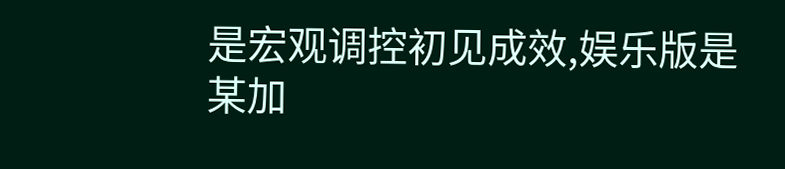是宏观调控初见成效,娱乐版是某加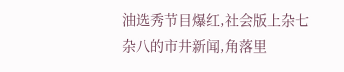油选秀节目爆红,社会版上杂七杂八的市井新闻,角落里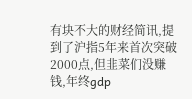有块不大的财经简讯,提到了沪指5年来首次突破2000点,但韭菜们没赚钱,年终gdp